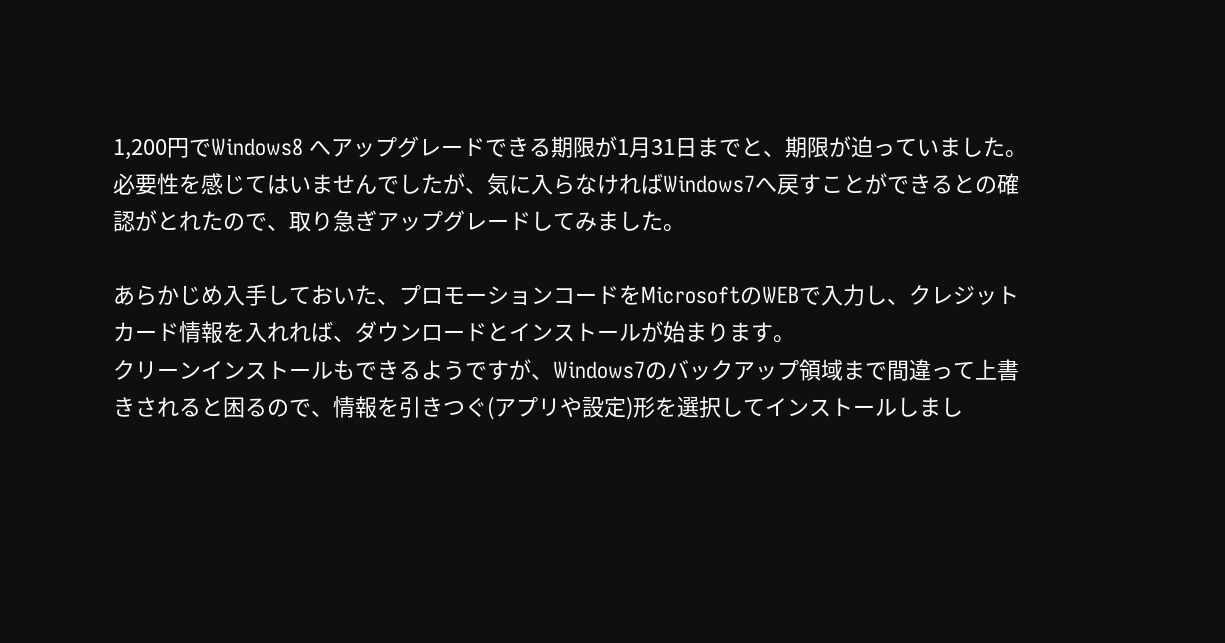1,200円でWindows8 へアップグレードできる期限が1月31日までと、期限が迫っていました。必要性を感じてはいませんでしたが、気に入らなければWindows7へ戻すことができるとの確認がとれたので、取り急ぎアップグレードしてみました。

あらかじめ入手しておいた、プロモーションコードをMicrosoftのWEBで入力し、クレジットカード情報を入れれば、ダウンロードとインストールが始まります。
クリーンインストールもできるようですが、Windows7のバックアップ領域まで間違って上書きされると困るので、情報を引きつぐ(アプリや設定)形を選択してインストールしまし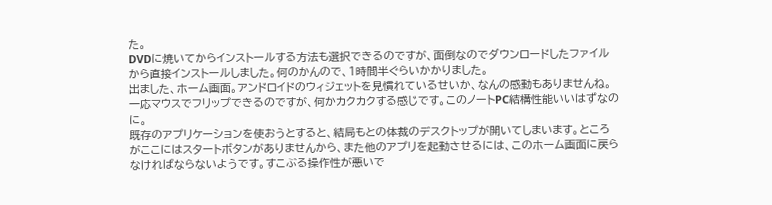た。
DVDに焼いてからインストールする方法も選択できるのですが、面倒なのでダウンロードしたファイルから直接インストールしました。何のかんので、1時間半ぐらいかかりました。
出ました、ホーム画面。アンドロイドのウィジェットを見慣れているせいか、なんの感動もありませんね。
一応マウスでフリップできるのですが、何かカクカクする感じです。このノートPC結構性能いいはずなのに。
既存のアプリケーションを使おうとすると、結局もとの体裁のデスクトップが開いてしまいます。ところがここにはスタートボタンがありませんから、また他のアプリを起動させるには、このホーム画面に戻らなければならないようです。すこぶる操作性が悪いで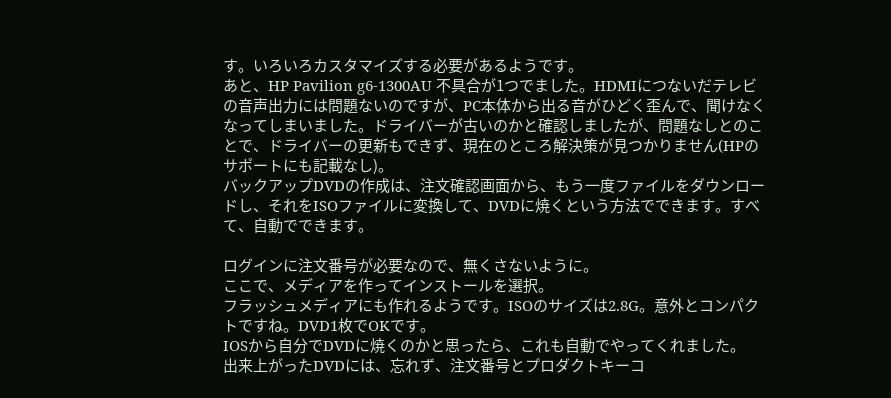す。いろいろカスタマイズする必要があるようです。
あと、HP Pavilion g6-1300AU 不具合が1つでました。HDMIにつないだテレビの音声出力には問題ないのですが、PC本体から出る音がひどく歪んで、聞けなくなってしまいました。ドライバーが古いのかと確認しましたが、問題なしとのことで、ドライバーの更新もできず、現在のところ解決策が見つかりません(HPのサポートにも記載なし)。
バックアップDVDの作成は、注文確認画面から、もう一度ファイルをダウンロードし、それをISOファイルに変換して、DVDに焼くという方法でできます。すべて、自動でできます。

ログインに注文番号が必要なので、無くさないように。
ここで、メディアを作ってインストールを選択。
フラッシュメディアにも作れるようです。ISOのサイズは2.8G。意外とコンパクトですね。DVD1枚でOKです。
IOSから自分でDVDに焼くのかと思ったら、これも自動でやってくれました。
出来上がったDVDには、忘れず、注文番号とプロダクトキーコ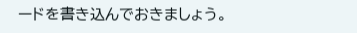ードを書き込んでおきましょう。